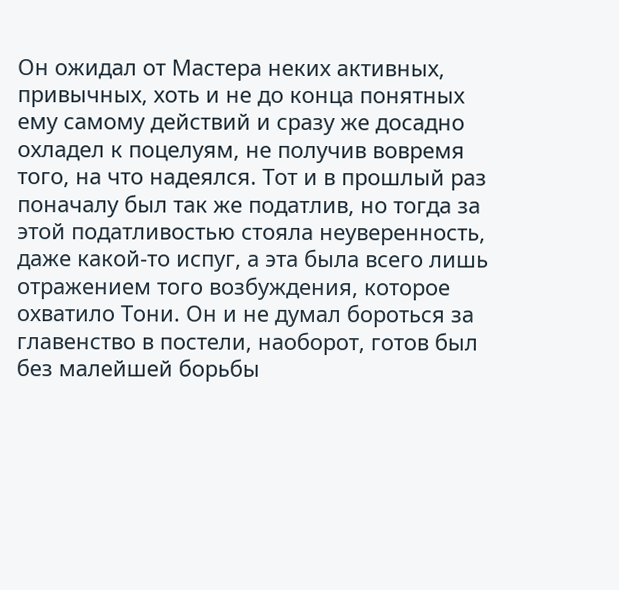Он ожидал от Мастера неких активных, привычных, хоть и не до конца понятных ему самому действий и сразу же досадно охладел к поцелуям, не получив вовремя того, на что надеялся. Тот и в прошлый раз поначалу был так же податлив, но тогда за этой податливостью стояла неуверенность, даже какой-то испуг, а эта была всего лишь отражением того возбуждения, которое охватило Тони. Он и не думал бороться за главенство в постели, наоборот, готов был без малейшей борьбы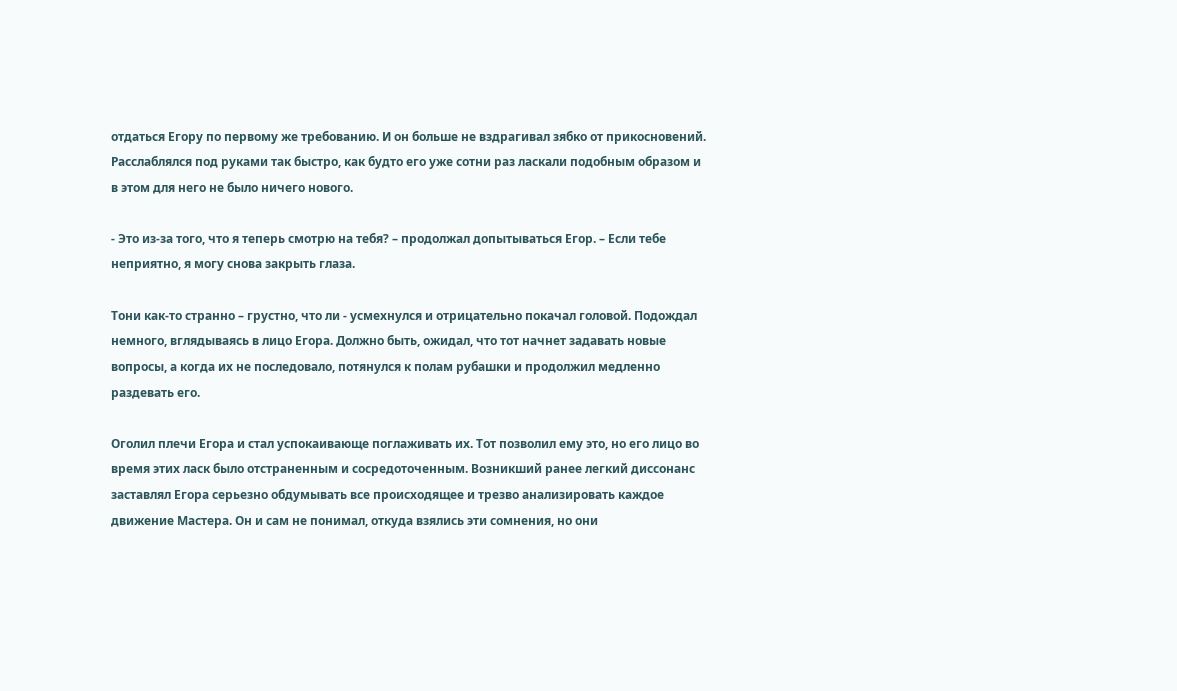отдаться Егору по первому же требованию. И он больше не вздрагивал зябко от прикосновений. Расслаблялся под руками так быстро, как будто его уже сотни раз ласкали подобным образом и в этом для него не было ничего нового.

- Это из-за того, что я теперь смотрю на тебя? – продолжал допытываться Егор. – Если тебе неприятно, я могу снова закрыть глаза.

Тони как-то странно – грустно, что ли - усмехнулся и отрицательно покачал головой. Подождал немного, вглядываясь в лицо Егора. Должно быть, ожидал, что тот начнет задавать новые вопросы, а когда их не последовало, потянулся к полам рубашки и продолжил медленно раздевать его.

Оголил плечи Егора и стал успокаивающе поглаживать их. Тот позволил ему это, но его лицо во время этих ласк было отстраненным и сосредоточенным. Возникший ранее легкий диссонанс заставлял Егора серьезно обдумывать все происходящее и трезво анализировать каждое движение Мастера. Он и сам не понимал, откуда взялись эти сомнения, но они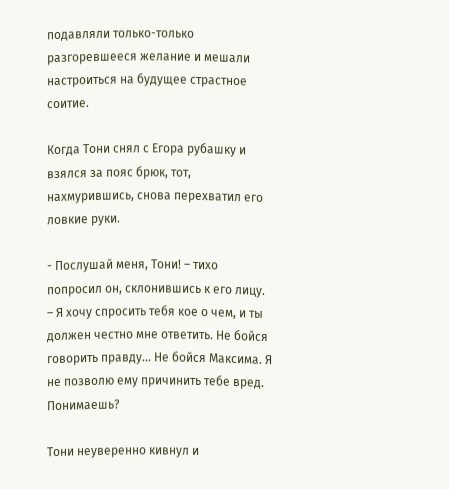подавляли только-только разгоревшееся желание и мешали настроиться на будущее страстное соитие.

Когда Тони снял с Егора рубашку и взялся за пояс брюк, тот, нахмурившись, снова перехватил его ловкие руки.

- Послушай меня, Тони! – тихо попросил он, склонившись к его лицу. – Я хочу спросить тебя кое о чем, и ты должен честно мне ответить. Не бойся говорить правду… Не бойся Максима. Я не позволю ему причинить тебе вред. Понимаешь?

Тони неуверенно кивнул и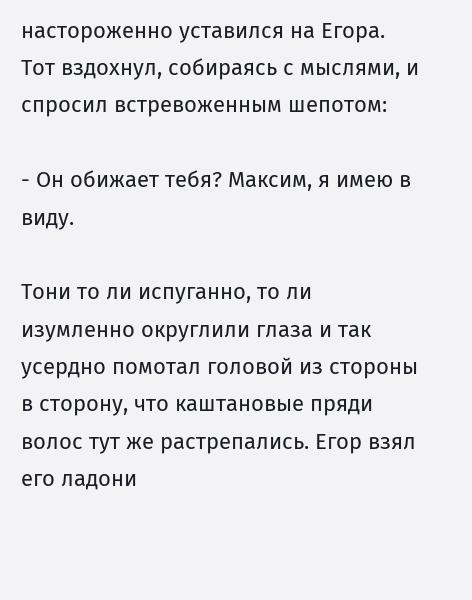настороженно уставился на Егора. Тот вздохнул, собираясь с мыслями, и спросил встревоженным шепотом:

- Он обижает тебя? Максим, я имею в виду.

Тони то ли испуганно, то ли изумленно округлили глаза и так усердно помотал головой из стороны в сторону, что каштановые пряди волос тут же растрепались. Егор взял его ладони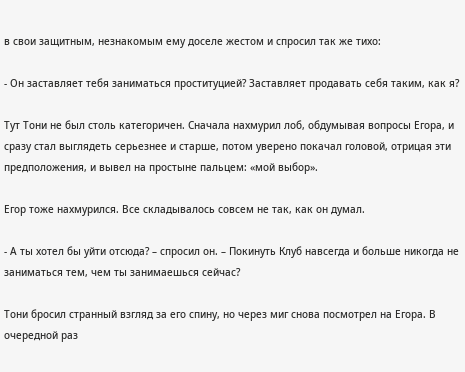в свои защитным, незнакомым ему доселе жестом и спросил так же тихо:

- Он заставляет тебя заниматься проституцией? Заставляет продавать себя таким, как я?

Тут Тони не был столь категоричен. Сначала нахмурил лоб, обдумывая вопросы Егора, и сразу стал выглядеть серьезнее и старше, потом уверено покачал головой, отрицая эти предположения, и вывел на простыне пальцем: «мой выбор».

Егор тоже нахмурился. Все складывалось совсем не так, как он думал.

- А ты хотел бы уйти отсюда? – спросил он. – Покинуть Клуб навсегда и больше никогда не заниматься тем, чем ты занимаешься сейчас?

Тони бросил странный взгляд за его спину, но через миг снова посмотрел на Егора. В очередной раз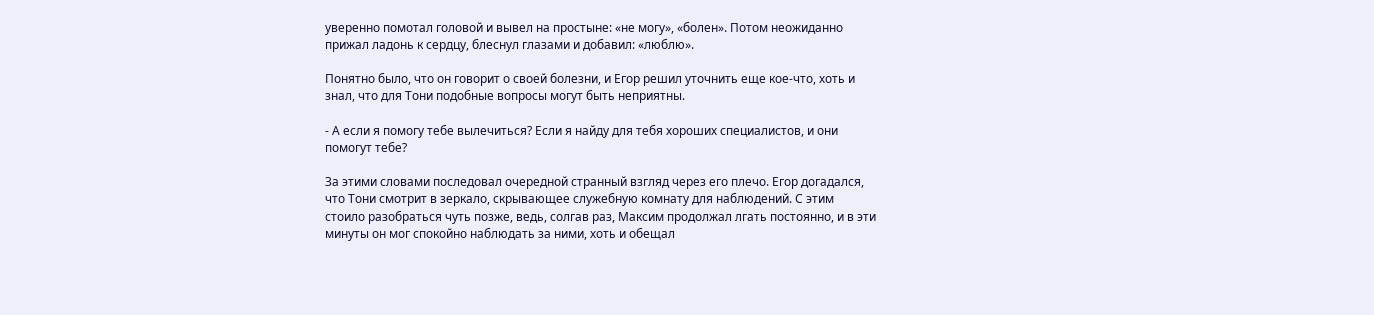уверенно помотал головой и вывел на простыне: «не могу», «болен». Потом неожиданно прижал ладонь к сердцу, блеснул глазами и добавил: «люблю».

Понятно было, что он говорит о своей болезни, и Егор решил уточнить еще кое-что, хоть и знал, что для Тони подобные вопросы могут быть неприятны.

- А если я помогу тебе вылечиться? Если я найду для тебя хороших специалистов, и они помогут тебе?

За этими словами последовал очередной странный взгляд через его плечо. Егор догадался, что Тони смотрит в зеркало, скрывающее служебную комнату для наблюдений. С этим стоило разобраться чуть позже, ведь, солгав раз, Максим продолжал лгать постоянно, и в эти минуты он мог спокойно наблюдать за ними, хоть и обещал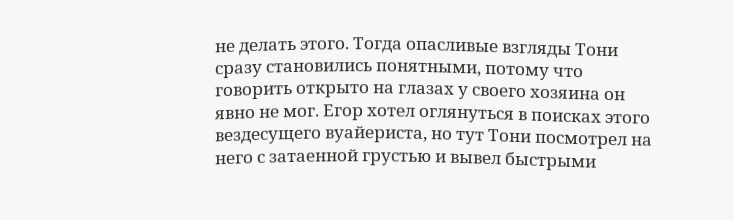не делать этого. Тогда опасливые взгляды Тони сразу становились понятными, потому что говорить открыто на глазах у своего хозяина он явно не мог. Егор хотел оглянуться в поисках этого вездесущего вуайериста, но тут Тони посмотрел на него с затаенной грустью и вывел быстрыми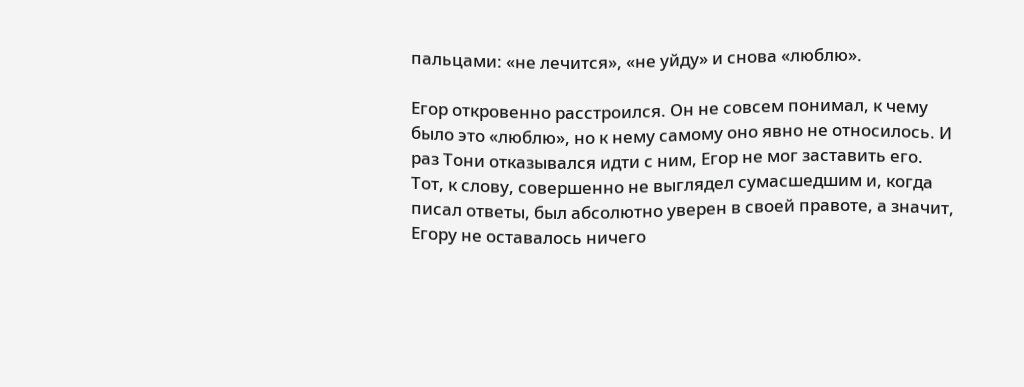пальцами: «не лечится», «не уйду» и снова «люблю».

Егор откровенно расстроился. Он не совсем понимал, к чему было это «люблю», но к нему самому оно явно не относилось. И раз Тони отказывался идти с ним, Егор не мог заставить его. Тот, к слову, совершенно не выглядел сумасшедшим и, когда писал ответы, был абсолютно уверен в своей правоте, а значит, Егору не оставалось ничего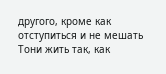другого, кроме как отступиться и не мешать Тони жить так, как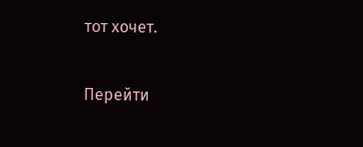тот хочет.

Перейти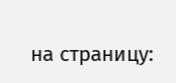на страницу: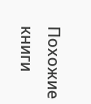Похожие книги